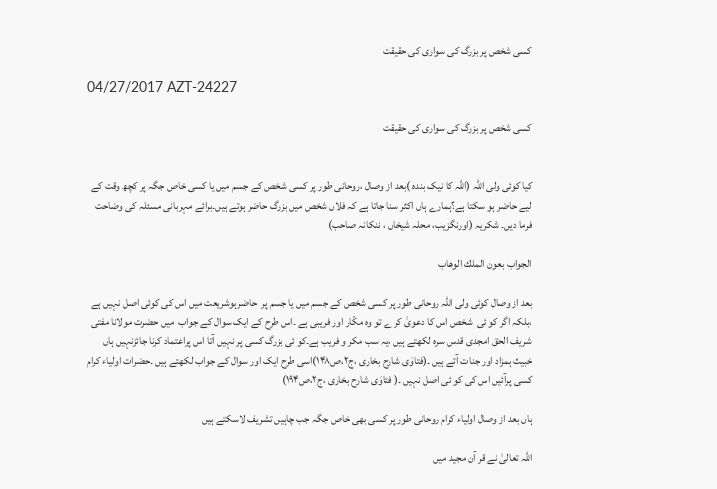کسی شخص پر بزرگ کی سواری کی حقیقت

04/27/2017 AZT-24227

کسی شخص پر بزرگ کی سواری کی حقیقت


کیا کوئی ولی اللہ (اللہ کا نیک بندہ )بعد از وصال ،روحانی طور پر کسی شخص کے جسم میں یا کسی خاص جگہ پر کچھ وقت کے لیے حاضر ہو سکتا ہے؟ہمارے ہاں اکثر سنا جاتا ہے کہ فلاں شخص میں بزرگ حاضر ہوتے ہیں۔برائے مہربانی مسئلہ کی وضاحت فرما دیں۔ شکریہ (اورنگزیب، محلہ شیخاں ، ننکانہ صاحب)

الجواب بعون الملك الوهاب

بعد از وصال کوئی ولی اللہ روحانی طور پر کسی شخص کے جسم میں یا جسم پر  حاضرہوشریعت میں اس کی کوئی اصل نہیں ہے ،بلکہ اگر کو ئی  شخص اس کا دعویٰ کر ے تو وہ مکّار اور فریبی ہے ۔اس طرح کے ایک سوال کے جواب  میں حضرت مولانا مفتی شریف الحق امجدی قدس سرہ لکھتے ہیں ،یہ سب مکر و فریب ہے۔کو ئی بزرگ کسی پر نہیں آتا اس پراعتماد کرنا جائزنہیں ہاں خبیث ہمزاد اور جنات آتے ہیں ۔(فتاوٰی شارح بخاری ،ج۲،ص۱۴۸)اسی طرح ایک اور سوال کے جواب لکھتے ہیں ۔حضرات اولیاء کرام کسی پرآئیں اس کی کو ئی اصل نہیں ۔( فتاوٰی شارح بخاری ،ج۲،ص۱۹۴)

ہاں بعد از وصال اولیاء کرام روحانی طور پر کسی بھی خاص جگہ جب چاہیں تشریف لاسکتے ہیں

اللہ تعالیٰ نے قر آن مجید میں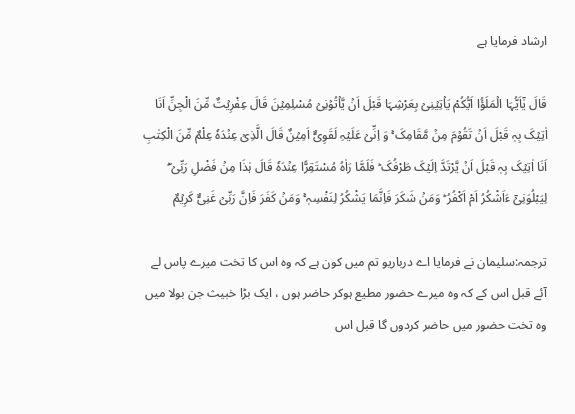ارشاد فرمایا ہے

قَالَ یٰۤاَیُّہَا الۡمَلَؤُا اَیُّکُمْ یَاۡتِیۡنِیۡ بِعَرْشِہَا قَبْلَ اَنۡ یَّاۡتُوۡنِیۡ مُسْلِمِیۡنَ قَالَ عِفْرِیۡتٌ مِّنَ الْجِنِّ اَنَا اٰتِیۡکَ بِہٖ قَبْلَ اَنۡ تَقُوۡمَ مِنۡ مَّقَامِکَ ۚ وَ اِنِّیۡ عَلَیۡہِ لَقَوِیٌّ اَمِیۡنٌ قَالَ الَّذِیۡ عِنۡدَہٗ عِلْمٌ مِّنَ الْکِتٰبِ اَنَا اٰتِیۡکَ بِہٖ قَبْلَ اَنۡ یَّرْتَدَّ اِلَیۡکَ طَرْفُکَ ؕ فَلَمَّا رَاٰہُ مُسْتَقِرًّا عِنۡدَہٗ قَالَ ہٰذَا مِنۡ فَضْلِ رَبِّیۡ ۟ۖ لِیَبْلُوَنِیۡۤ ءَاَشْکُرُ اَمْ اَکْفُرُ ؕ وَمَنۡ شَکَرَ فَاِنَّمَا یَشْکُرُ لِنَفْسِہٖ ۚ وَمَنۡ کَفَرَ فَاِنَّ رَبِّیۡ غَنِیٌّ کَرِیۡمٌ

ترجمہ:سلیمان نے فرمایا اے درباریو تم میں کون ہے کہ وہ اس کا تخت میرے پاس لے آئے قبل اس کے کہ وہ میرے حضور مطیع ہوکر حاضر ہوں ، ایک بڑا خبیث جن بولا میں وہ تخت حضور میں حاضر کردوں گا قبل اس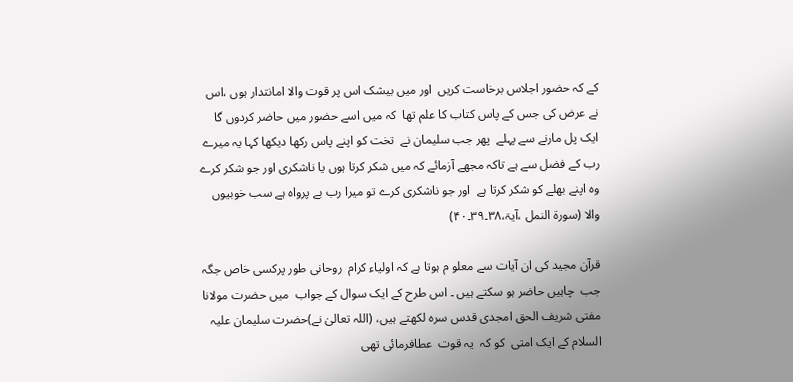کے کہ حضور اجلاس برخاست کریں  اور میں بیشک اس پر قوت والا امانتدار ہوں ،اس نے عرض کی جس کے پاس کتاب کا علم تھا  کہ میں اسے حضور میں حاضر کردوں گا ایک پل مارنے سے پہلے  پھر جب سلیمان نے  تخت کو اپنے پاس رکھا دیکھا کہا یہ میرے رب کے فضل سے ہے تاکہ مجھے آزمائے کہ میں شکر کرتا ہوں یا ناشکری اور جو شکر کرے وہ اپنے بھلے کو شکر کرتا ہے  اور جو ناشکری کرے تو میرا رب بے پرواہ ہے سب خوبیوں والا (سورۃ النمل ،آیۃ،۳۸۔۳۹۔۴۰)

قرآن مجید کی ان آیات سے معلو م ہوتا ہے کہ اولیاء کرام  روحانی طور پرکسی خاص جگہ جب  چاہیں حاضر ہو سکتے ہیں ۔ اس طرح کے ایک سوال کے جواب  میں حضرت مولانا مفتی شریف الحق امجدی قدس سرہ لکھتے ہیں، (اللہ تعالیٰ نے)حضرت سلیمان علیہ السلام کے ایک امتی  کو کہ  یہ قوت  عطافرمائی تھی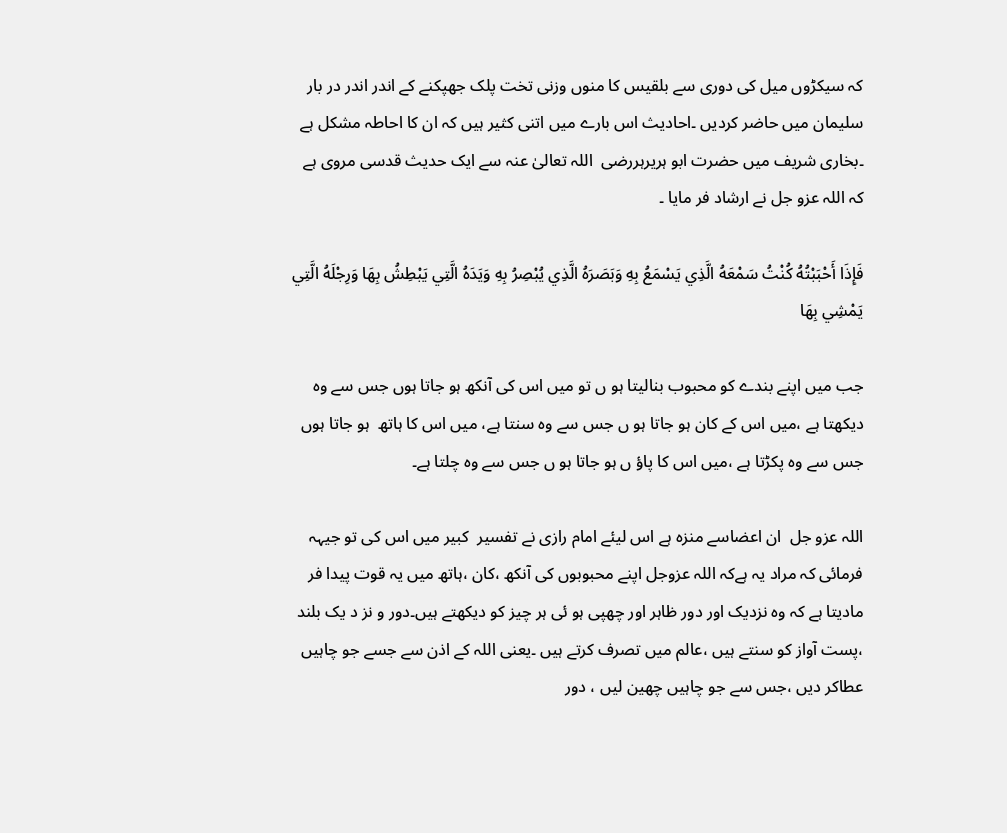کہ سیکڑوں میل کی دوری سے بلقیس کا منوں وزنی تخت پلک جھپکنے کے اندر اندر در بار سلیمان میں حاضر کردیں ۔احادیث اس بارے میں اتنی کثیر ہیں کہ ان کا احاطہ مشکل ہے ۔بخاری شریف میں حضرت ابو ہریرہررضی  اللہ تعالیٰ عنہ سے ایک حدیث قدسی مروی ہے کہ اللہ عزو جل نے ارشاد فر مایا ۔

فَإِذَا أَحْبَبْتُهُ كُنْتُ سَمْعَهُ الَّذِي يَسْمَعُ بِهِ وَبَصَرَهُ الَّذِي يُبْصِرُ بِهِ وَيَدَهُ الَّتِي يَبْطِشُ بِهَا وَرِجْلَهُ الَّتِي يَمْشِي بِهَا

جب میں اپنے بندے کو محبوب بنالیتا ہو ں تو میں اس کی آنکھ ہو جاتا ہوں جس سے وہ دیکھتا ہے ،میں اس کے کان ہو جاتا ہو ں جس سے وہ سنتا ہے، میں اس کا ہاتھ  ہو جاتا ہوں جس سے وہ پکڑتا ہے ،میں اس کا پاؤ ں ہو جاتا ہو ں جس سے وہ چلتا ہے۔

اللہ عزو جل  ان اعضاسے منزہ ہے اس لیئے امام رازی نے تفسیر  کبیر میں اس کی تو جیہہ فرمائی کہ مراد یہ ہےکہ اللہ عزوجل اپنے محبوبوں کی آنکھ ،کان ،ہاتھ میں یہ قوت پیدا فر مادیتا ہے کہ وہ نزدیک اور دور ظاہر اور چھپی ہو ئی ہر چیز کو دیکھتے ہیں۔دور و نز د یک بلند ،پست آواز کو سنتے ہیں ،عالم میں تصرف کرتے ہیں ۔یعنی اللہ کے اذن سے جسے جو چاہیں عطاکر دیں ،جس سے جو چاہیں چھین لیں ، دور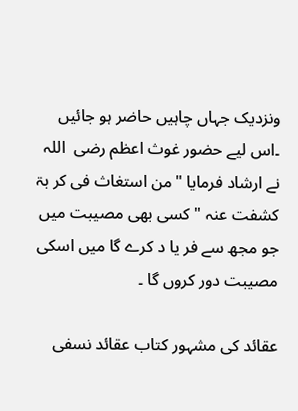ونزدیک جہاں چاہیں حاضر ہو جائیں ۔اس لیے حضور غوث اعظم رضی  اللہ نے ارشاد فرمایا "من استغاث فی کر بۃ کشفت عنہ " کسی بھی مصیبت میں جو مجھ سے فر یا د کرے گا میں اسکی مصیبت دور کروں گا ۔

عقائد کی مشہور کتاب عقائد نسفی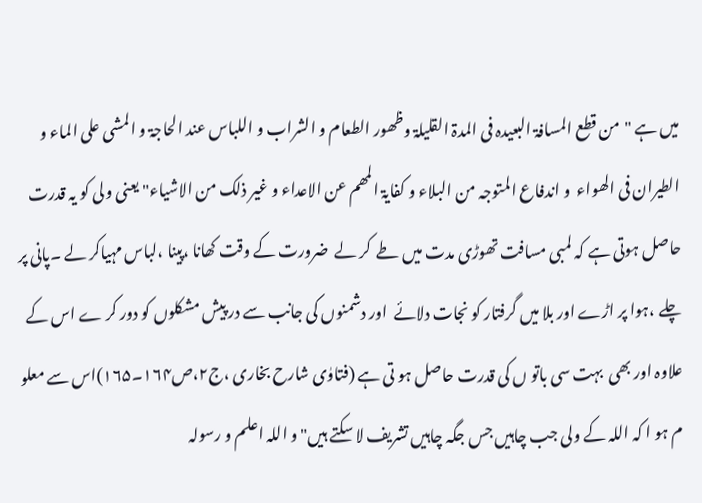میں ہے "من قطع المسافۃ البعیدہ فی المدۃ القلیلۃ وظھور الطعام و الشراب و اللباس عند الحاجۃ و المشی علی الماء و الطیران فی الھواء  و اندفاع المتوجہ من البلاء و کفایۃ المھم عن الاعداء و غیر ذلک من الاشیاء" یعنی ولی کو یہ قدرت حاصل ہوتی ہے کہ لمبی مسافت تھوڑی مدت میں طے  کر لے  ضرورت کے وقت کھانا ،پینا ،لباس مہیاکر لے ۔پانی پر چلے ،ہوا پر اڑے اور بلا میں گرفتار کو نجات دلائے  اور دشمنوں کی جانب سے در پیش مشکلوں کو دور کر ے اس کے علاوہ اور بھی  بہت سی باتو ں کی قدرت حاصل ہو تی ہے (فتاوٰی شارح بخاری ،ج۲،ص۱۶۴۔۱۶۵)اس سے معلو م ہو ا کہ اللہ کے ولی جب چاہیں جس جگہ چاہیں تشریف لا سکتے ہیں" و اللہ اعلم و رسولہ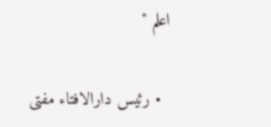اعلم "

  • رئیس دارالافتاء مفتی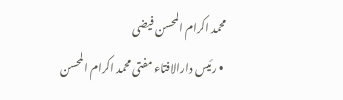محمد اکرام المحسن فیضی
  • رئیس دارالافتاء مفتی محمد اکرام المحسن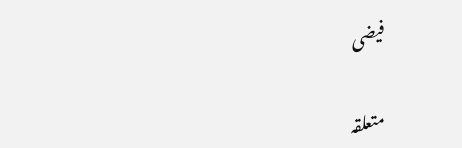فیضی

متعلقہ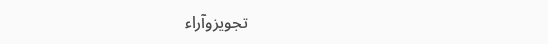تجویزوآراء